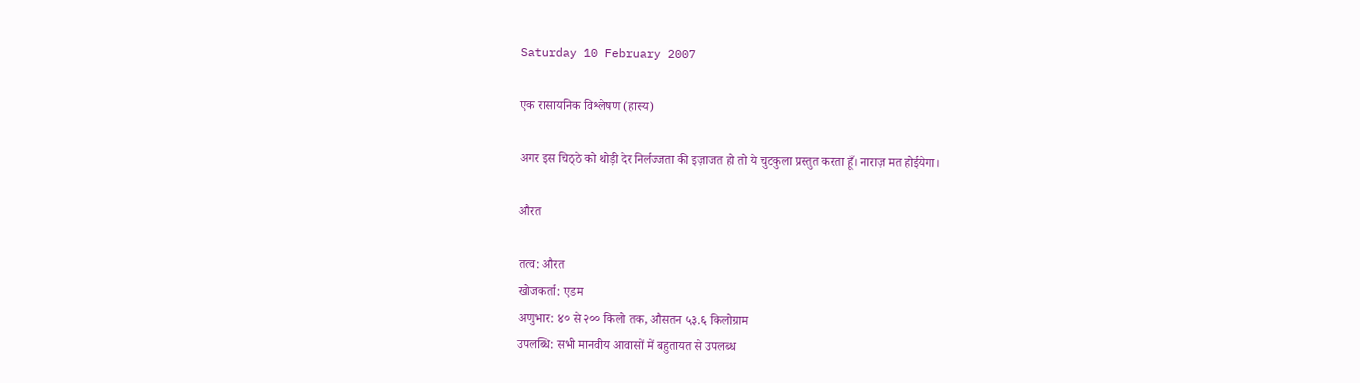Saturday 10 February 2007

एक रासायनिक विश्लेषण (हास्य)

अगर इस चिठ्‍ठे को थोड़ी देर निर्लज्जता की इज़ाजत हो तो ये चुटकुला प्रस्तुत करता हूँ। नाराज़ मत होईयेगा।

औरत

तत्व: औरत
खोजकर्ता: एडम
अणुभार: ४० से २०० किलो तक, औसतन ५३.६ किलोग्राम
उपलब्धि: सभी मानवीय आवासों में बहुतायत से उपलब्ध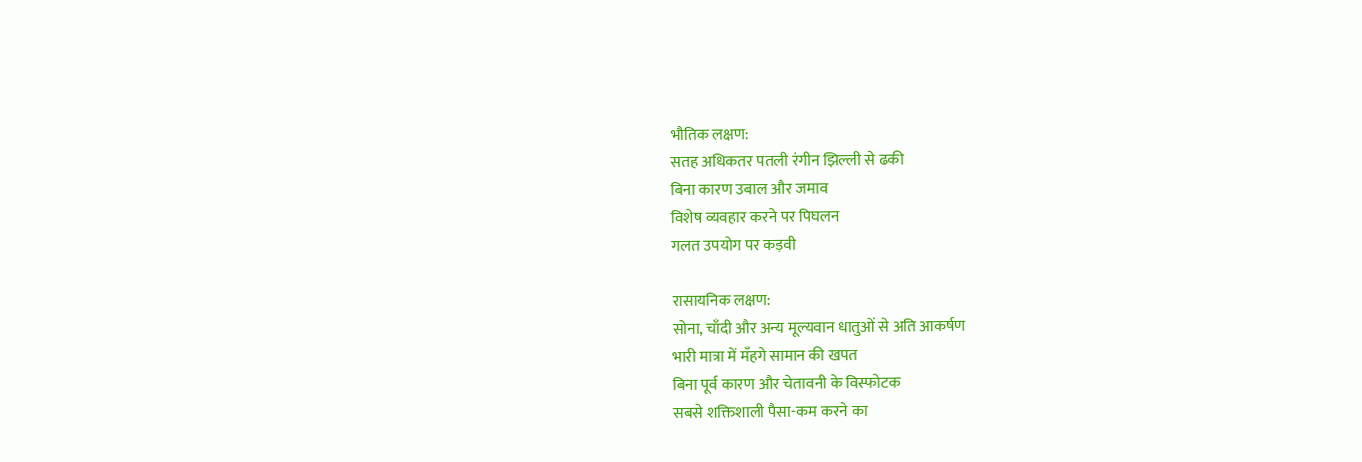भौतिक लक्षण:
सतह अधिकतर पतली रंगीन झिल्ली से ढकी
बिना कारण उबाल और जमाव
विशेष व्यवहार करने पर पिघलन
गलत उपयोग पर कड़वी

रासायनिक लक्षण:
सोना, चाँदी और अन्य मूल्यवान धातुओं से अति आकर्षण
भारी मात्रा में मँहगे सामान की खपत
बिना पूर्व कारण और चेतावनी के विस्फोटक
सबसे शक्तिशाली पैसा-कम करने का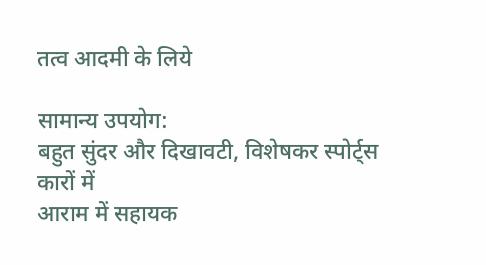तत्व आदमी के लिये

सामान्य उपयोग:
बहुत सुंदर और दिखावटी, विशेषकर स्पोर्ट्स कारों में
आराम में सहायक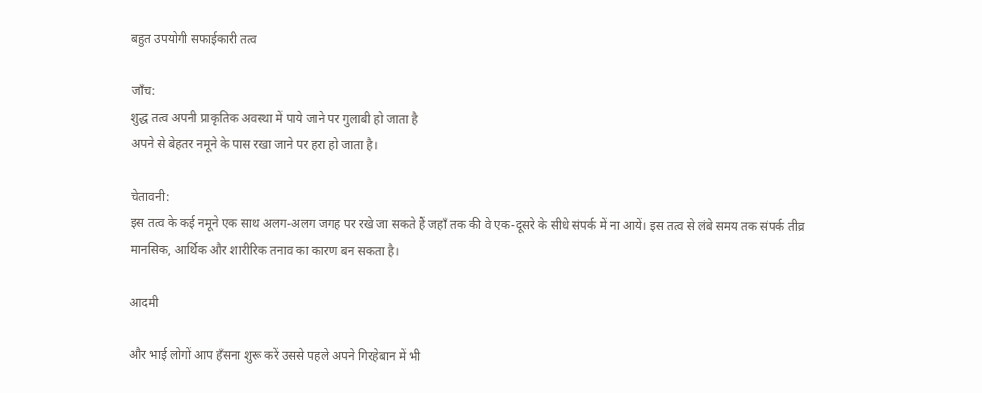बहुत उपयोगी सफाईकारी तत्व

जाँच:
शुद्ध तत्व अपनी प्राकृतिक अवस्था में पाये जाने पर गुलाबी हो जाता है
अपने से बेहतर नमूने के पास रखा जाने पर हरा हो जाता है।

चेतावनी:
इस तत्व के कई नमूने एक साथ अलग-अलग जगह पर रखे जा सकते हैं जहाँ तक की वे एक-दूसरे के सीधे संपर्क में ना आयें। इस तत्व से लंबे समय तक संपर्क तीव्र मानसिक, आर्थिक और शारीरिक तनाव का कारण बन सकता है।

आदमी

और भाई लोगों आप हँसना शुरू करें उससे पहले अपने गिरहेबान में भी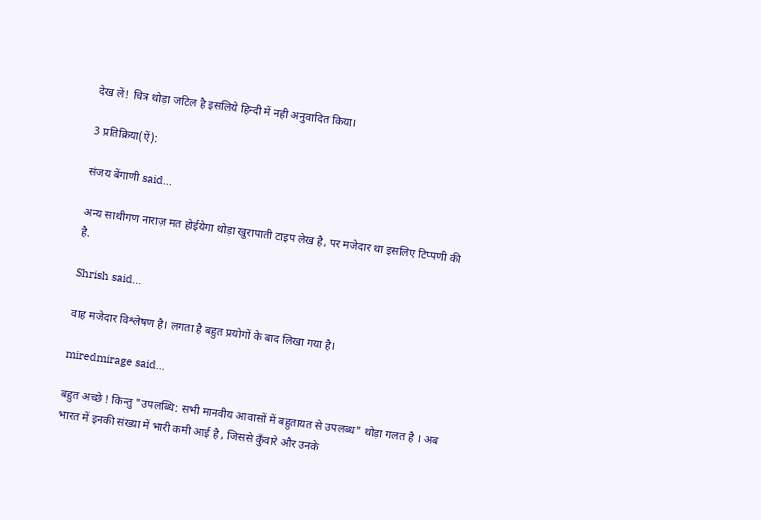देख लें! चित्र थोड़ा जटिल है इसलिये हिन्दी में नही अनुवादित किया।

3 प्रतिक्रिया(ऐं):

संजय बेंगाणी said...

अन्य साथीगण नाराज़ मत होईयेगा थोड़ा खुरापाती टाइप लेख है, पर मजेदार था इसलिए टिप्पणी की है.

Shrish said...

वाह मजेदार विश्लेषण है। लगता है बहुत प्रयोगों के बाद लिखा गया है।

miredmirage said...

बहुत अच्छे ! किन्तु "उपलब्धि: सभी मानवीय आवासों में बहुतायत से उपलब्ध" थोड़ा गलत है । अब भारत में इनकी संख्या में भारी कमी आई है , जिससे कुँवारे और उनके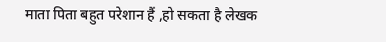माता पिता बहुत परेशान हैं ,हो सकता है लेखक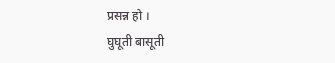प्रसन्न हो ।
घुघूती बासूती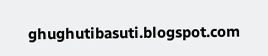ghughutibasuti.blogspot.com